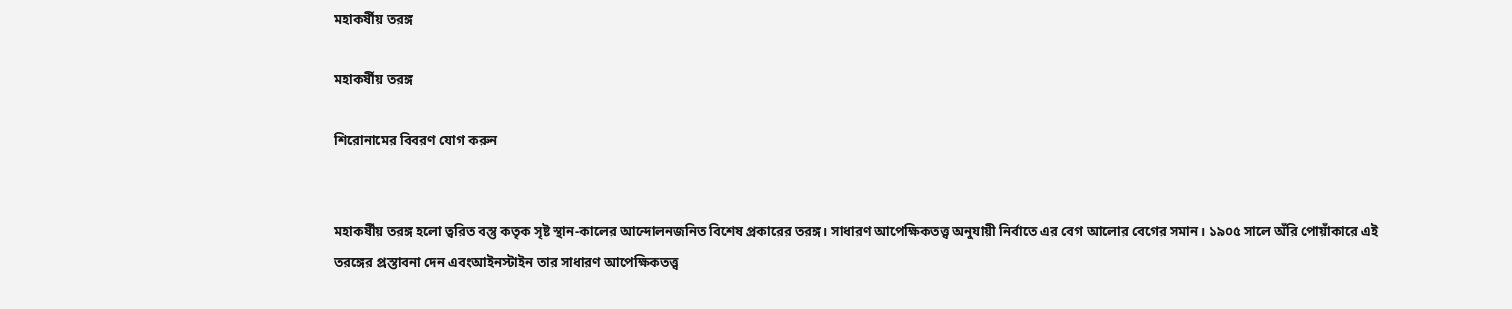মহাকর্ষীয় তরঙ্গ

মহাকর্ষীয় তরঙ্গ

শিরোনামের বিবরণ যোগ করুন


মহাকর্ষীয় তরঙ্গ হলো ত্বরিত বস্তু কতৃক সৃষ্ট স্থান-কালের আন্দোলনজনিত বিশেষ প্রকারের তরঙ্গ। সাধারণ আপেক্ষিকতত্ত্ব অনুযায়ী নির্বাতে এর বেগ আলোর বেগের সমান। ১৯০৫ সালে অঁরি পোয়াঁকারে এই তরঙ্গের প্রস্তাবনা দেন এবংআইনস্টাইন তার সাধারণ আপেক্ষিকতত্ত্ব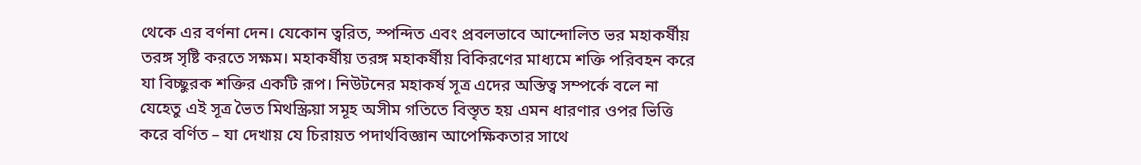থেকে এর বর্ণনা দেন। যেকোন ত্বরিত, স্পন্দিত এবং প্রবলভাবে আন্দোলিত ভর মহাকর্ষীয় তরঙ্গ সৃষ্টি করতে সক্ষম। মহাকর্ষীয় তরঙ্গ মহাকর্ষীয় বিকিরণের মাধ্যমে শক্তি পরিবহন করে যা বিচ্ছুরক শক্তির একটি রূপ। নিউটনের মহাকর্ষ সূত্র এদের অস্তিত্ব সম্পর্কে বলে না যেহেতু এই সূত্র ভৈত মিথস্ক্রিয়া সমূহ অসীম গতিতে বিস্তৃত হয় এমন ধারণার ওপর ভিত্তি করে বর্ণিত – যা দেখায় যে চিরায়ত পদার্থবিজ্ঞান আপেক্ষিকতার সাথে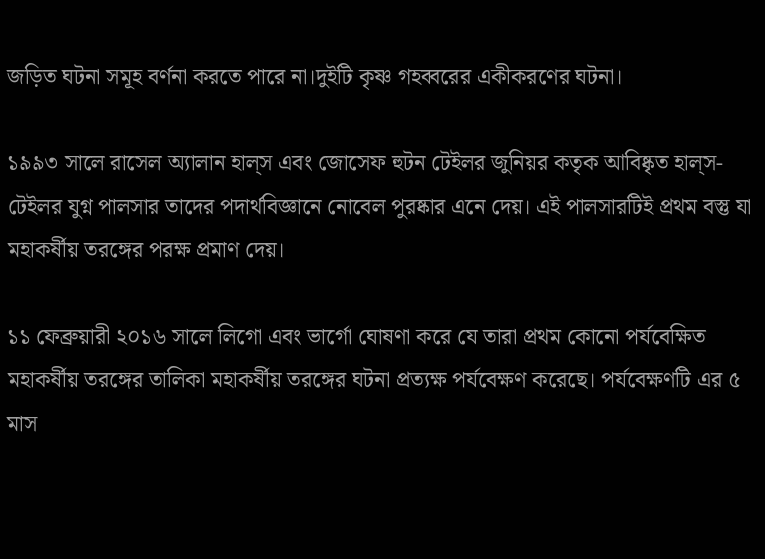জড়িত ঘটনা সমূহ বর্ণনা করতে পারে না।দুইটি কৃষ্ণ গহব্বরের একীকরণের ঘটনা।

১৯৯৩ সালে রাসেল অ্যালান হাল্‌স এবং জোসেফ হুটন টেইলর জুনিয়র কতৃক আবিষ্কৃত হাল্‌স-টেইলর যুগ্ন পালসার তাদের পদার্থবিজ্ঞানে নোবেল পুরষ্কার এনে দেয়। এই পালসারটিই প্রথম বস্তু যা মহাকর্ষীয় তরঙ্গের পরক্ষ প্রমাণ দেয়।

১১ ফেব্রুয়ারী ২০১৬ সালে লিগো এবং ভার্গো ঘোষণা করে যে তারা প্রথম কোনো পর্যবেক্ষিত মহাকর্ষীয় তরঙ্গের তালিকা মহাকর্ষীয় তরঙ্গের ঘটনা প্রত্যক্ষ পর্যবেক্ষণ করেছে। পর্যবেক্ষণটি এর ৫ মাস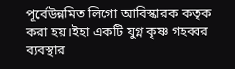পূর্বেউন্নমিত লিগো আবিস্কারক কতৃক করা হয়।ইহা একটি যুগ্ন কৃষ্ণ গহব্বর ব্যবস্থার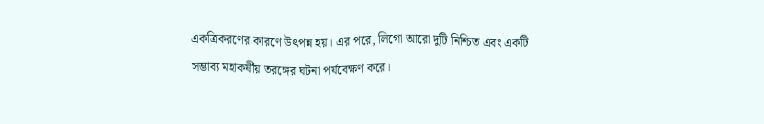একত্রিকরণের কারণে উৎপন্ন হয়। এর পরে, লিগো আরো দুটি নিশ্চিত এবং একটি সম্ভাব্য মহাকর্ষীয় তরঙ্গের ঘটনা পর্যবেক্ষণ করে।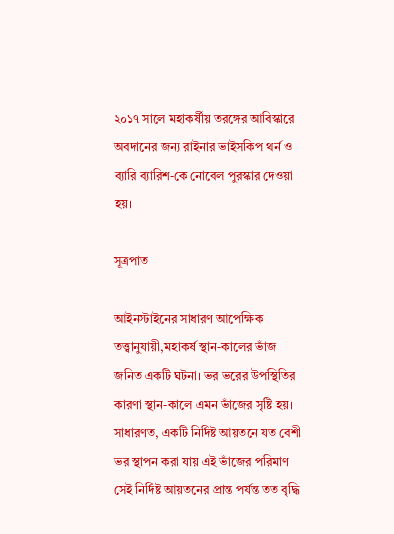২০১৭ সালে মহাকর্ষীয় তরঙ্গের আবিস্কারে অবদানের জন্য রাইনার ভাইসকিপ থর্ন ও ব্যারি ব্যারিশ-কে নোবেল পুরস্কার দেওয়া হয়।

সূত্রপাত

আইনস্টাইনের সাধারণ আপেক্ষিক তত্ত্বানুযায়ী,মহাকর্ষ স্থান-কালের ভাঁজ জনিত একটি ঘটনা। ভর ভরের উপস্থিতির কারণা স্থান-কালে এমন ভাঁজের সৃষ্টি হয়। সাধারণত, একটি নির্দিষ্ট আয়তনে যত বেশী ভর স্থাপন করা যায় এই ভাঁজের পরিমাণ সেই নির্দিষ্ট আয়তনের প্রান্ত পর্যন্ত তত বৃদ্ধি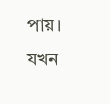পায়। যখন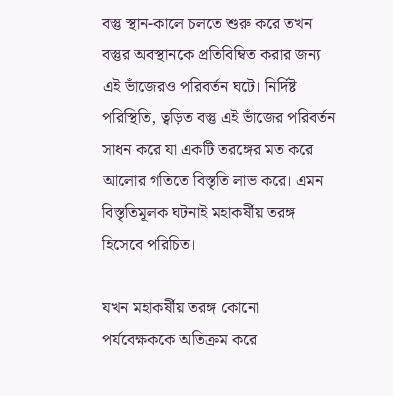বস্তু স্থান-কালে চলতে শুরু করে তখন বস্তুর অবস্থানকে প্রতিবিম্বিত করার জন্য এই ভাঁজেরও পরিবর্তন ঘটে। নির্দিষ্ট পরিস্থিতি, ত্বড়িত বস্তু এই ভাঁজের পরিবর্তন সাধন করে যা একটি তরঙ্গের মত করে আলোর গতিতে বিস্তৃতি লাভ করে। এমন বিস্তৃতিমূলক ঘটনাই মহাকর্ষীয় তরঙ্গ হিসেবে পরিচিত।

যখন মহাকর্ষীয় তরঙ্গ কোনো পর্যবেক্ষককে অতিক্রম করে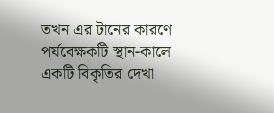তখন এর টানের কারণে পর্যবেক্ষকটি স্থান-কালে একটি বিকৃতির দেখা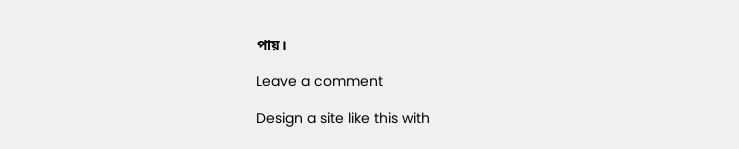পায়।

Leave a comment

Design a site like this with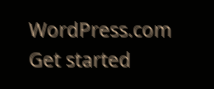WordPress.com
Get started